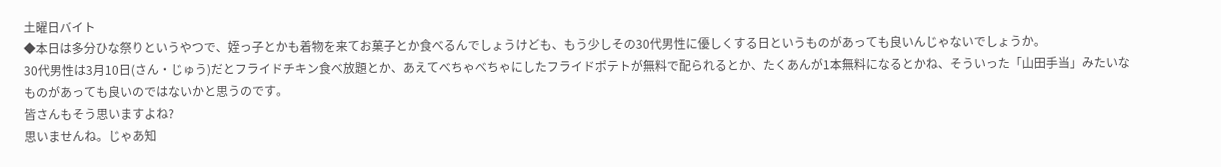土曜日バイト
◆本日は多分ひな祭りというやつで、姪っ子とかも着物を来てお菓子とか食べるんでしょうけども、もう少しその30代男性に優しくする日というものがあっても良いんじゃないでしょうか。
30代男性は3月10日(さん・じゅう)だとフライドチキン食べ放題とか、あえてべちゃべちゃにしたフライドポテトが無料で配られるとか、たくあんが1本無料になるとかね、そういった「山田手当」みたいなものがあっても良いのではないかと思うのです。
皆さんもそう思いますよね?
思いませんね。じゃあ知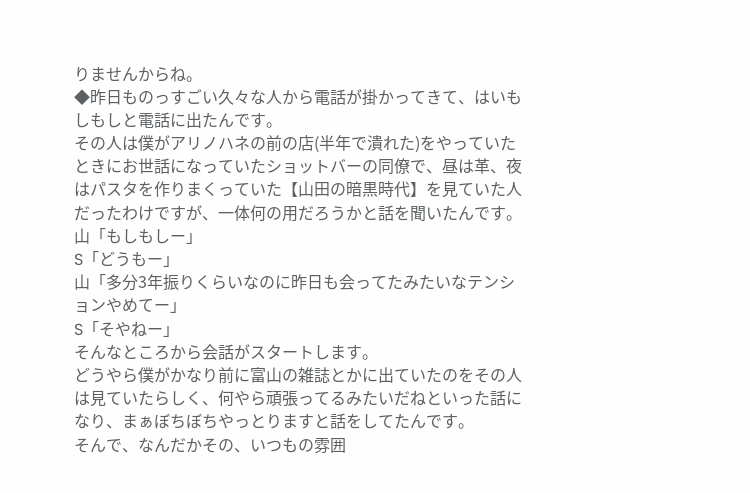りませんからね。
◆昨日ものっすごい久々な人から電話が掛かってきて、はいもしもしと電話に出たんです。
その人は僕がアリノハネの前の店(半年で潰れた)をやっていたときにお世話になっていたショットバーの同僚で、昼は革、夜はパスタを作りまくっていた【山田の暗黒時代】を見ていた人だったわけですが、一体何の用だろうかと話を聞いたんです。
山「もしもしー」
S「どうもー」
山「多分3年振りくらいなのに昨日も会ってたみたいなテンションやめてー」
S「そやねー」
そんなところから会話がスタートします。
どうやら僕がかなり前に富山の雑誌とかに出ていたのをその人は見ていたらしく、何やら頑張ってるみたいだねといった話になり、まぁぼちぼちやっとりますと話をしてたんです。
そんで、なんだかその、いつもの雰囲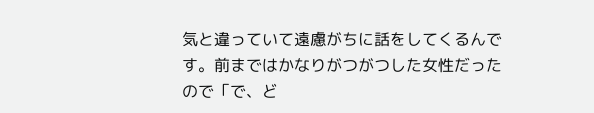気と違っていて遠慮がちに話をしてくるんです。前まではかなりがつがつした女性だったので「で、ど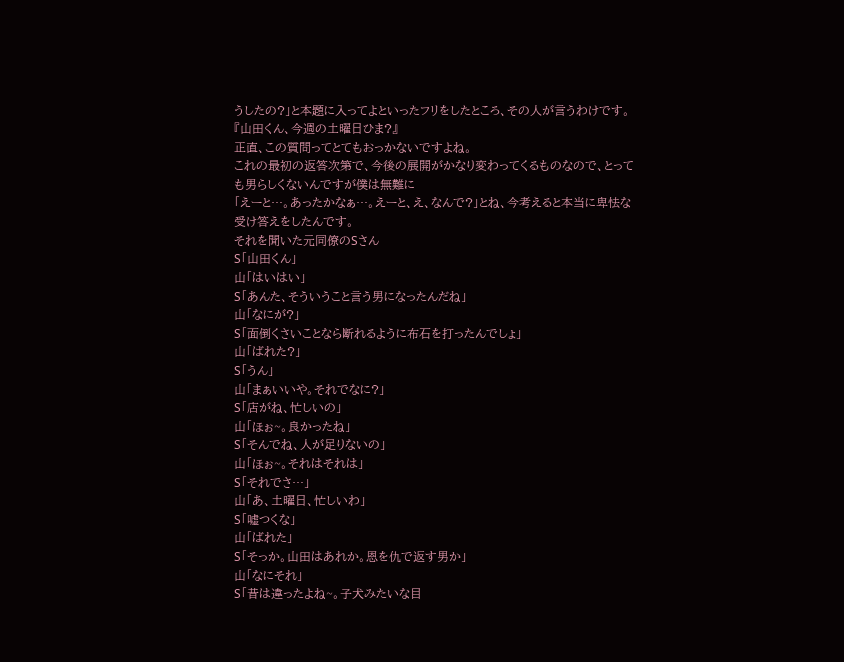うしたの?」と本題に入ってよといったフリをしたところ、その人が言うわけです。
『山田くん、今週の土曜日ひま?』
正直、この質問ってとてもおっかないですよね。
これの最初の返答次第で、今後の展開がかなり変わってくるものなので、とっても男らしくないんですが僕は無難に
「えーと…。あったかなぁ…。えーと、え、なんで?」とね、今考えると本当に卑怯な受け答えをしたんです。
それを聞いた元同僚のSさん
S「山田くん」
山「はいはい」
S「あんた、そういうこと言う男になったんだね」
山「なにが?」
S「面倒くさいことなら断れるように布石を打ったんでしょ」
山「ばれた?」
S「うん」
山「まぁいいや。それでなに?」
S「店がね、忙しいの」
山「ほぉ~。良かったね」
S「そんでね、人が足りないの」
山「ほぉ~。それはそれは」
S「それでさ…」
山「あ、土曜日、忙しいわ」
S「嘘つくな」
山「ばれた」
S「そっか。山田はあれか。恩を仇で返す男か」
山「なにそれ」
S「昔は違ったよね~。子犬みたいな目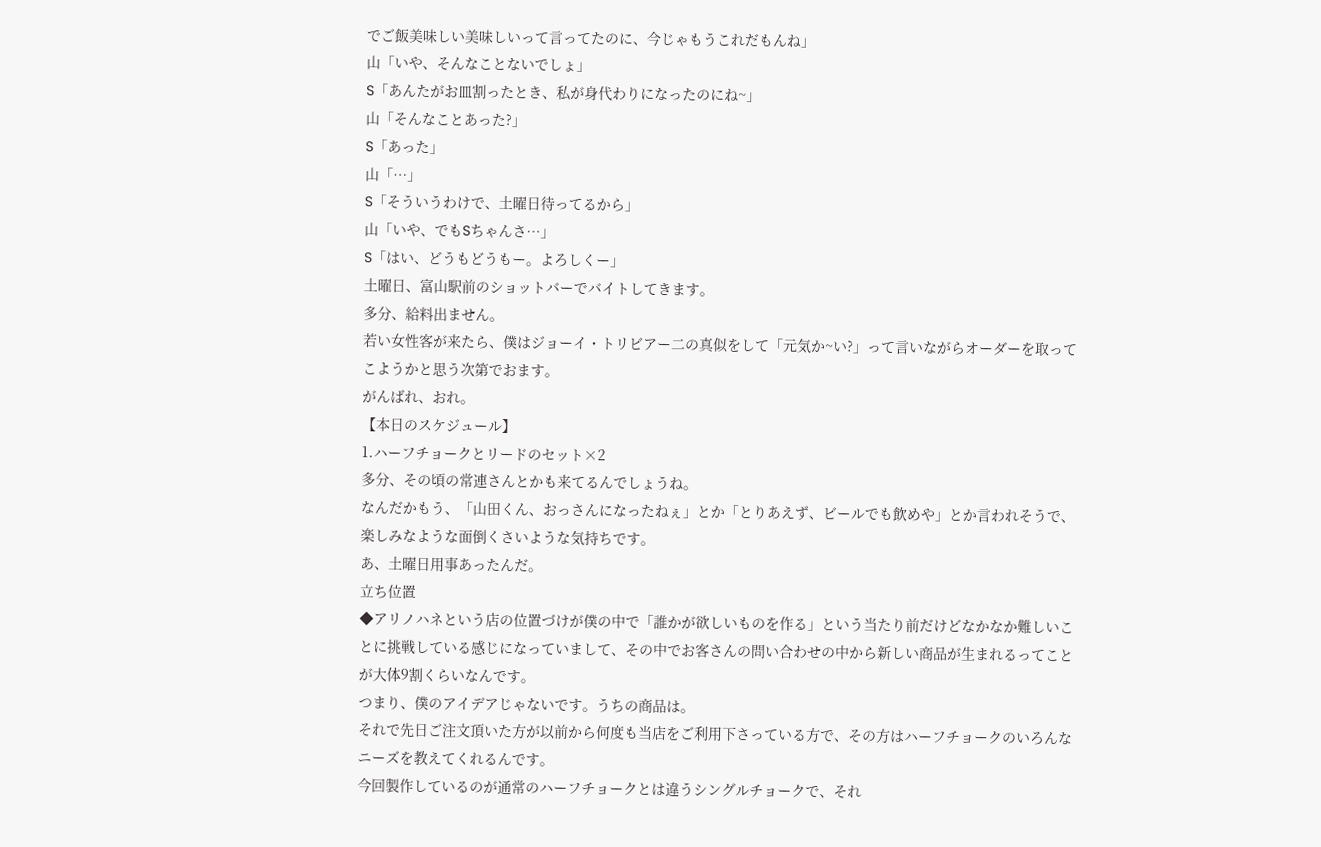でご飯美味しい美味しいって言ってたのに、今じゃもうこれだもんね」
山「いや、そんなことないでしょ」
S「あんたがお皿割ったとき、私が身代わりになったのにね~」
山「そんなことあった?」
S「あった」
山「…」
S「そういうわけで、土曜日待ってるから」
山「いや、でもSちゃんさ…」
S「はい、どうもどうもー。よろしくー」
土曜日、富山駅前のショットバーでバイトしてきます。
多分、給料出ません。
若い女性客が来たら、僕はジョーイ・トリビアー二の真似をして「元気か~い?」って言いながらオーダーを取ってこようかと思う次第でおます。
がんばれ、おれ。
【本日のスケジュール】
1.ハーフチョークとリードのセット×2
多分、その頃の常連さんとかも来てるんでしょうね。
なんだかもう、「山田くん、おっさんになったねぇ」とか「とりあえず、ビールでも飲めや」とか言われそうで、楽しみなような面倒くさいような気持ちです。
あ、土曜日用事あったんだ。
立ち位置
◆アリノハネという店の位置づけが僕の中で「誰かが欲しいものを作る」という当たり前だけどなかなか難しいことに挑戦している感じになっていまして、その中でお客さんの問い合わせの中から新しい商品が生まれるってことが大体9割くらいなんです。
つまり、僕のアイデアじゃないです。うちの商品は。
それで先日ご注文頂いた方が以前から何度も当店をご利用下さっている方で、その方はハーフチョークのいろんなニーズを教えてくれるんです。
今回製作しているのが通常のハーフチョークとは違うシングルチョークで、それ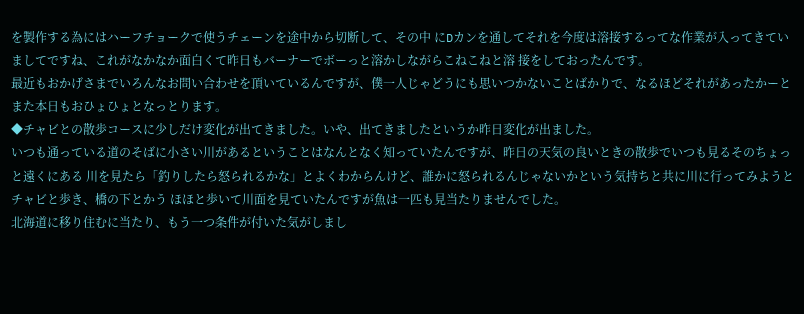を製作する為にはハーフチョークで使うチェーンを途中から切断して、その中 にDカンを通してそれを今度は溶接するってな作業が入ってきていましてですね、これがなかなか面白くて昨日もバーナーでボーっと溶かしながらこねこねと溶 接をしておったんです。
最近もおかげさまでいろんなお問い合わせを頂いているんですが、僕一人じゃどうにも思いつかないことばかりで、なるほどそれがあったかーとまた本日もおひょひょとなっとります。
◆チャビとの散歩コースに少しだけ変化が出てきました。いや、出てきましたというか昨日変化が出ました。
いつも通っている道のそばに小さい川があるということはなんとなく知っていたんですが、昨日の天気の良いときの散歩でいつも見るそのちょっと遠くにある 川を見たら「釣りしたら怒られるかな」とよくわからんけど、誰かに怒られるんじゃないかという気持ちと共に川に行ってみようとチャビと歩き、橋の下とかう ほほと歩いて川面を見ていたんですが魚は一匹も見当たりませんでした。
北海道に移り住むに当たり、もう一つ条件が付いた気がしまし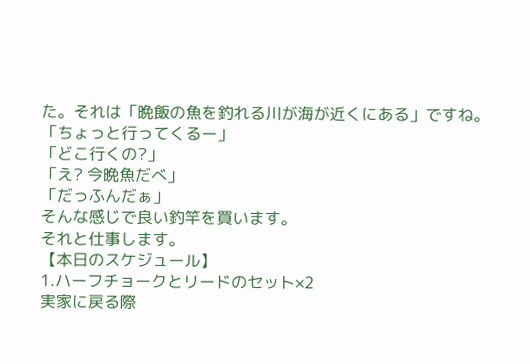た。それは「晩飯の魚を釣れる川が海が近くにある」ですね。
「ちょっと行ってくるー」
「どこ行くの?」
「え? 今晩魚だべ」
「だっふんだぁ」
そんな感じで良い釣竿を買います。
それと仕事します。
【本日のスケジュール】
1.ハーフチョークとリードのセット×2
実家に戻る際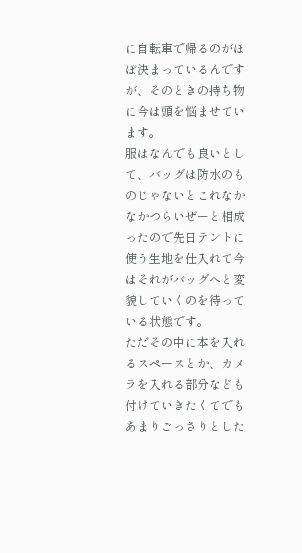に自転車で帰るのがほぼ決まっているんですが、そのときの持ち物に今は頭を悩ませています。
服はなんでも良いとして、バッグは防水のものじゃないとこれなかなかつらいぜーと相成ったので先日テントに使う生地を仕入れて今はそれがバッグへと変貌していくのを待っている状態です。
ただその中に本を入れるスペースとか、カメラを入れる部分なども付けていきたくてでもあまりごっさりとした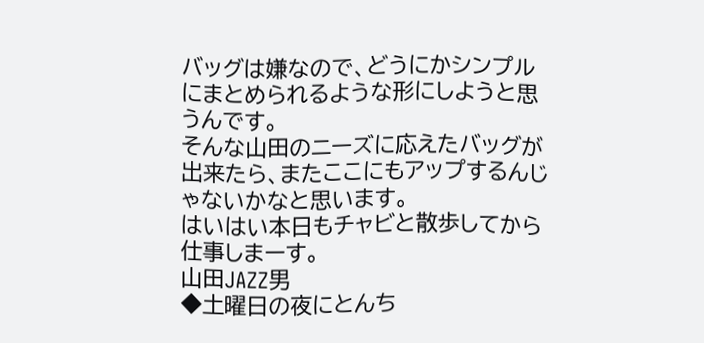バッグは嫌なので、どうにかシンプルにまとめられるような形にしようと思うんです。
そんな山田のニーズに応えたバッグが出来たら、またここにもアップするんじゃないかなと思います。
はいはい本日もチャビと散歩してから仕事しまーす。
山田JAZZ男
◆土曜日の夜にとんち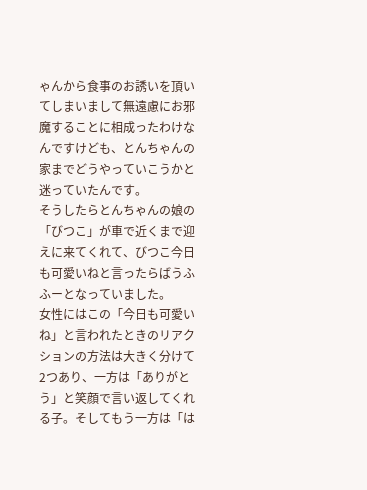ゃんから食事のお誘いを頂いてしまいまして無遠慮にお邪魔することに相成ったわけなんですけども、とんちゃんの家までどうやっていこうかと迷っていたんです。
そうしたらとんちゃんの娘の「びつこ」が車で近くまで迎えに来てくれて、びつこ今日も可愛いねと言ったらばうふふーとなっていました。
女性にはこの「今日も可愛いね」と言われたときのリアクションの方法は大きく分けて2つあり、一方は「ありがとう」と笑顔で言い返してくれる子。そしてもう一方は「は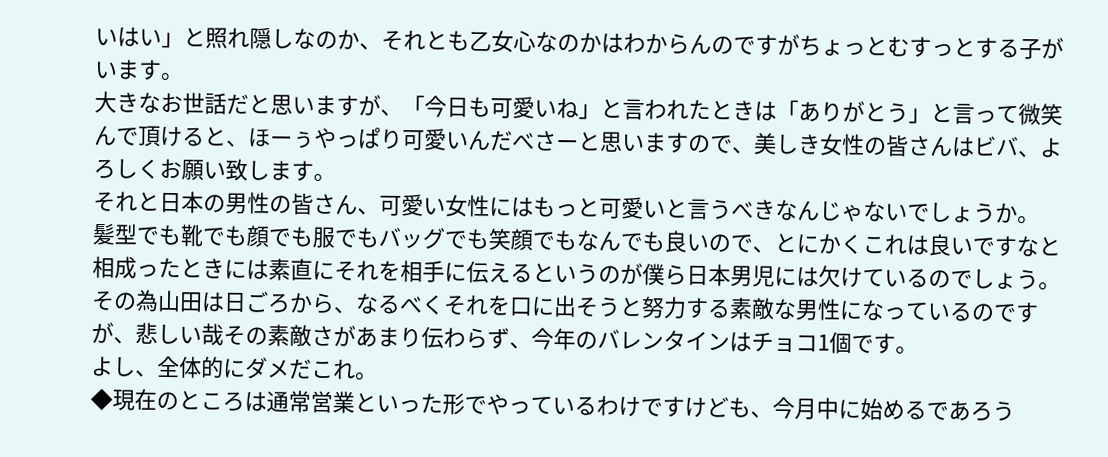いはい」と照れ隠しなのか、それとも乙女心なのかはわからんのですがちょっとむすっとする子がいます。
大きなお世話だと思いますが、「今日も可愛いね」と言われたときは「ありがとう」と言って微笑んで頂けると、ほーぅやっぱり可愛いんだべさーと思いますので、美しき女性の皆さんはビバ、よろしくお願い致します。
それと日本の男性の皆さん、可愛い女性にはもっと可愛いと言うべきなんじゃないでしょうか。
髪型でも靴でも顔でも服でもバッグでも笑顔でもなんでも良いので、とにかくこれは良いですなと相成ったときには素直にそれを相手に伝えるというのが僕ら日本男児には欠けているのでしょう。
その為山田は日ごろから、なるべくそれを口に出そうと努力する素敵な男性になっているのですが、悲しい哉その素敵さがあまり伝わらず、今年のバレンタインはチョコ1個です。
よし、全体的にダメだこれ。
◆現在のところは通常営業といった形でやっているわけですけども、今月中に始めるであろう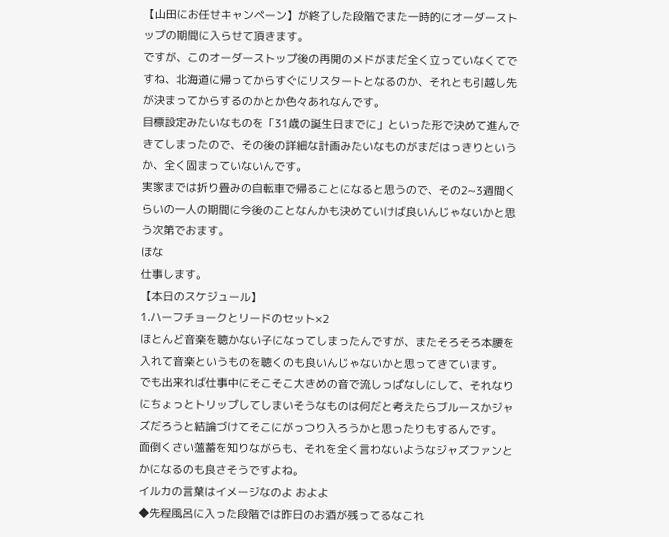【山田にお任せキャンペーン】が終了した段階でまた一時的にオーダーストップの期間に入らせて頂きます。
ですが、このオーダーストップ後の再開のメドがまだ全く立っていなくてですね、北海道に帰ってからすぐにリスタートとなるのか、それとも引越し先が決まってからするのかとか色々あれなんです。
目標設定みたいなものを「31歳の誕生日までに」といった形で決めて進んできてしまったので、その後の詳細な計画みたいなものがまだはっきりというか、全く固まっていないんです。
実家までは折り畳みの自転車で帰ることになると思うので、その2~3週間くらいの一人の期間に今後のことなんかも決めていけば良いんじゃないかと思う次第でおます。
ほな
仕事します。
【本日のスケジュール】
1.ハーフチョークとリードのセット×2
ほとんど音楽を聴かない子になってしまったんですが、またそろそろ本腰を入れて音楽というものを聴くのも良いんじゃないかと思ってきています。
でも出来れば仕事中にそこそこ大きめの音で流しっぱなしにして、それなりにちょっとトリップしてしまいそうなものは何だと考えたらブルースかジャズだろうと結論づけてそこにがっつり入ろうかと思ったりもするんです。
面倒くさい薀蓄を知りながらも、それを全く言わないようなジャズファンとかになるのも良さそうですよね。
イルカの言葉はイメージなのよ およよ
◆先程風呂に入った段階では昨日のお酒が残ってるなこれ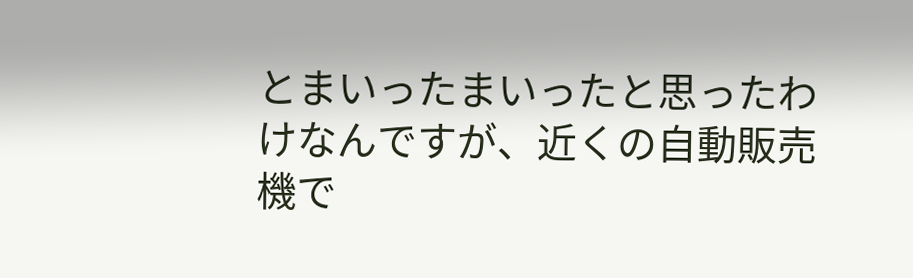とまいったまいったと思ったわけなんですが、近くの自動販売機で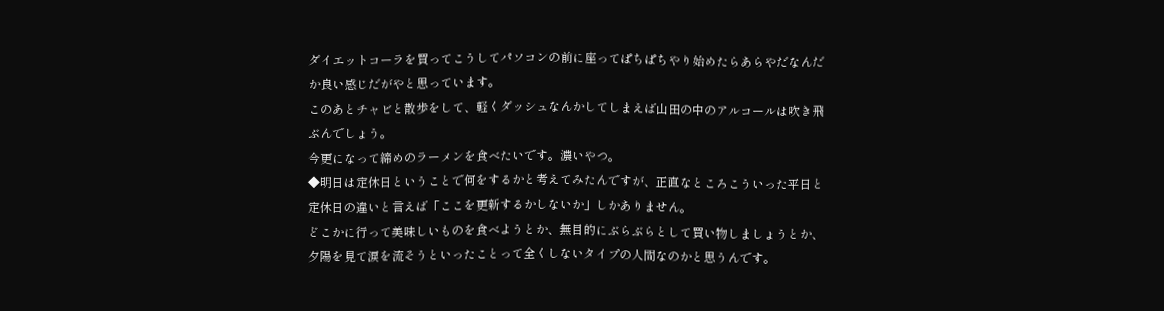ダイエットコーラを買ってこうしてパソコンの前に座ってぱちぱちやり始めたらあらやだなんだか良い感じだがやと思っています。
このあとチャビと散歩をして、軽くダッシュなんかしてしまえば山田の中のアルコールは吹き飛ぶんでしょう。
今更になって締めのラーメンを食べたいです。濃いやつ。
◆明日は定休日ということで何をするかと考えてみたんですが、正直なところこういった平日と定休日の違いと言えば「ここを更新するかしないか」しかありません。
どこかに行って美味しいものを食べようとか、無目的にぶらぶらとして買い物しましょうとか、夕陽を見て涙を流そうといったことって全くしないタイプの人間なのかと思うんです。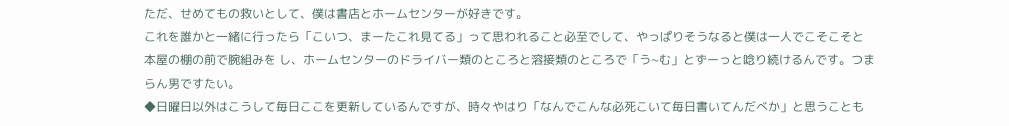ただ、せめてもの救いとして、僕は書店とホームセンターが好きです。
これを誰かと一緒に行ったら「こいつ、まーたこれ見てる」って思われること必至でして、やっぱりそうなると僕は一人でこそこそと本屋の棚の前で腕組みを し、ホームセンターのドライバー類のところと溶接類のところで「う~む」とずーっと唸り続けるんです。つまらん男ですたい。
◆日曜日以外はこうして毎日ここを更新しているんですが、時々やはり「なんでこんな必死こいて毎日書いてんだべか」と思うことも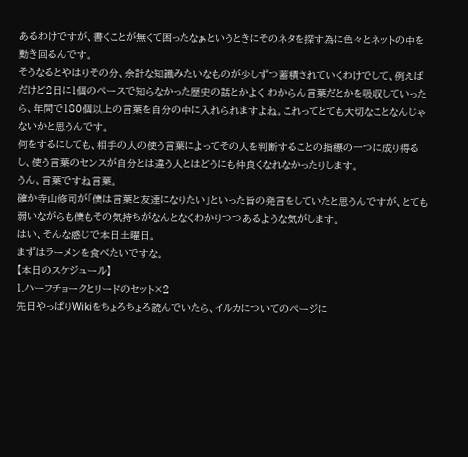あるわけですが、書くことが無くて困ったなぁというときにそのネタを探す為に色々とネットの中を動き回るんです。
そうなるとやはりその分、余計な知識みたいなものが少しずつ蓄積されていくわけでして、例えばだけど2日に1個のペースで知らなかった歴史の話とかよく わからん言葉だとかを吸収していったら、年間で180個以上の言葉を自分の中に入れられますよね。これってとても大切なことなんじゃないかと思うんです。
何をするにしても、相手の人の使う言葉によってその人を判断することの指標の一つに成り得るし、使う言葉のセンスが自分とは違う人とはどうにも仲良くなれなかったりします。
うん、言葉ですね言葉。
確か寺山修司が「僕は言葉と友達になりたい」といった旨の発言をしていたと思うんですが、とても弱いながらも僕もその気持ちがなんとなくわかりつつあるような気がします。
はい、そんな感じで本日土曜日。
まずはラーメンを食べたいですな。
【本日のスケジュール】
1.ハーフチョークとリードのセット×2
先日やっぱりWikiをちょろちょろ読んでいたら、イルカについてのページに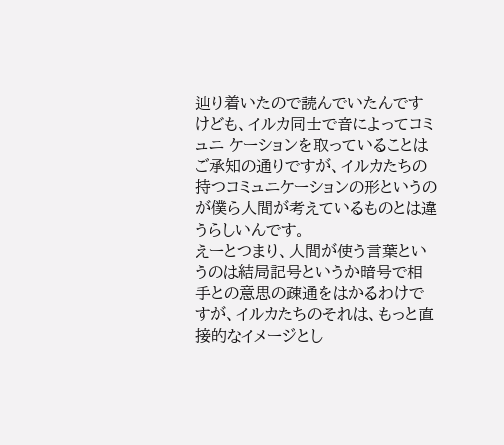辿り着いたので読んでいたんですけども、イルカ同士で音によってコミュニ ケーションを取っていることはご承知の通りですが、イルカたちの持つコミュニケーションの形というのが僕ら人間が考えているものとは違うらしいんです。
えーとつまり、人間が使う言葉というのは結局記号というか暗号で相手との意思の疎通をはかるわけですが、イルカたちのそれは、もっと直接的なイメージとし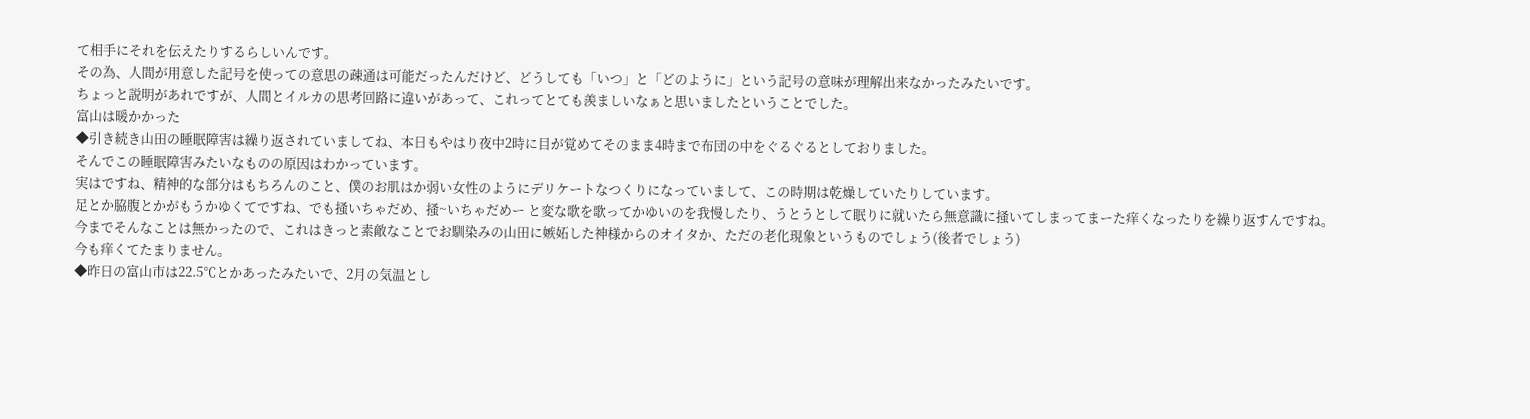て相手にそれを伝えたりするらしいんです。
その為、人間が用意した記号を使っての意思の疎通は可能だったんだけど、どうしても「いつ」と「どのように」という記号の意味が理解出来なかったみたいです。
ちょっと説明があれですが、人間とイルカの思考回路に違いがあって、これってとても羨ましいなぁと思いましたということでした。
富山は暖かかった
◆引き続き山田の睡眠障害は繰り返されていましてね、本日もやはり夜中2時に目が覚めてそのまま4時まで布団の中をぐるぐるとしておりました。
そんでこの睡眠障害みたいなものの原因はわかっています。
実はですね、精神的な部分はもちろんのこと、僕のお肌はか弱い女性のようにデリケートなつくりになっていまして、この時期は乾燥していたりしています。
足とか脇腹とかがもうかゆくてですね、でも掻いちゃだめ、掻~いちゃだめー と変な歌を歌ってかゆいのを我慢したり、うとうとして眠りに就いたら無意識に掻いてしまってまーた痒くなったりを繰り返すんですね。
今までそんなことは無かったので、これはきっと素敵なことでお馴染みの山田に嫉妬した神様からのオイタか、ただの老化現象というものでしょう(後者でしょう)
今も痒くてたまりません。
◆昨日の富山市は22.5℃とかあったみたいで、2月の気温とし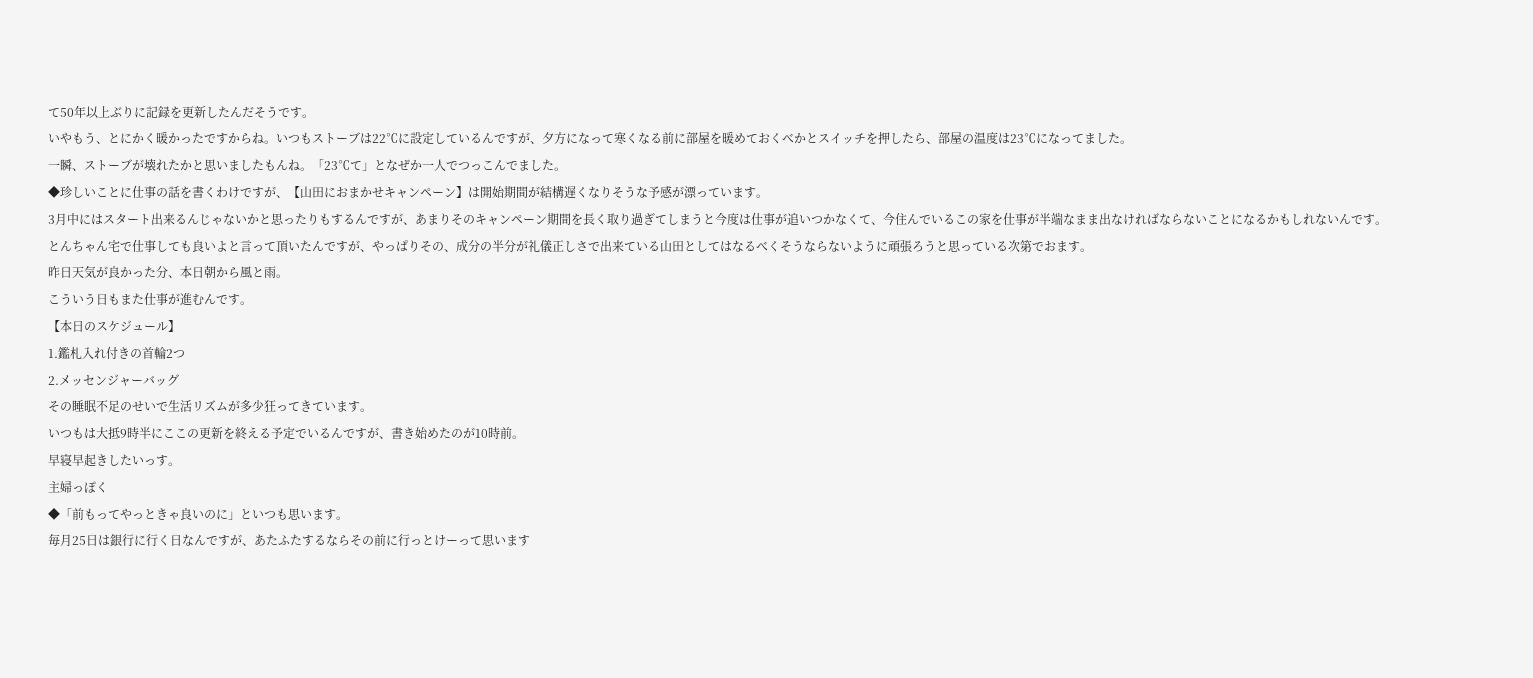て50年以上ぶりに記録を更新したんだそうです。
いやもう、とにかく暖かったですからね。いつもストーブは22℃に設定しているんですが、夕方になって寒くなる前に部屋を暖めておくべかとスイッチを押したら、部屋の温度は23℃になってました。
一瞬、ストーブが壊れたかと思いましたもんね。「23℃て」となぜか一人でつっこんでました。
◆珍しいことに仕事の話を書くわけですが、【山田におまかせキャンペーン】は開始期間が結構遅くなりそうな予感が漂っています。
3月中にはスタート出来るんじゃないかと思ったりもするんですが、あまりそのキャンペーン期間を長く取り過ぎてしまうと今度は仕事が追いつかなくて、今住んでいるこの家を仕事が半端なまま出なければならないことになるかもしれないんです。
とんちゃん宅で仕事しても良いよと言って頂いたんですが、やっぱりその、成分の半分が礼儀正しさで出来ている山田としてはなるべくそうならないように頑張ろうと思っている次第でおます。
昨日天気が良かった分、本日朝から風と雨。
こういう日もまた仕事が進むんです。
【本日のスケジュール】
1.鑑札入れ付きの首輪2つ
2.メッセンジャーバッグ
その睡眠不足のせいで生活リズムが多少狂ってきています。
いつもは大抵9時半にここの更新を終える予定でいるんですが、書き始めたのが10時前。
早寝早起きしたいっす。
主婦っぽく
◆「前もってやっときゃ良いのに」といつも思います。
毎月25日は銀行に行く日なんですが、あたふたするならその前に行っとけーって思います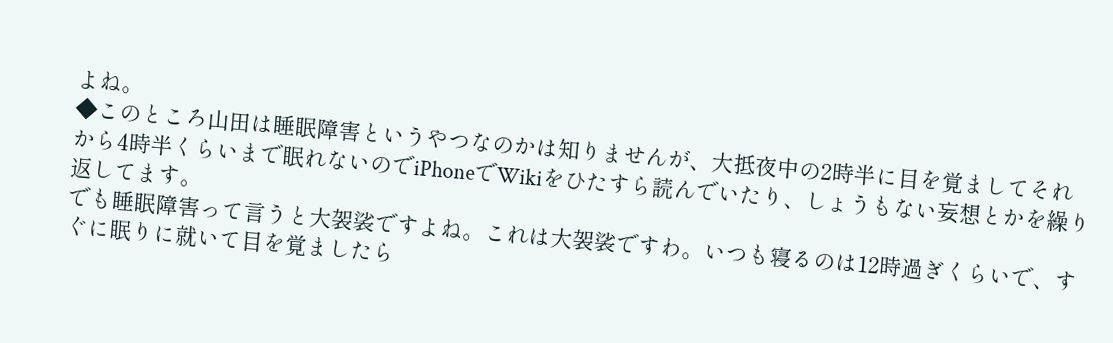よね。
◆このところ山田は睡眠障害というやつなのかは知りませんが、大抵夜中の2時半に目を覚ましてそれから4時半くらいまで眠れないのでiPhoneでWikiをひたすら読んでいたり、しょうもない妄想とかを繰り返してます。
でも睡眠障害って言うと大袈裟ですよね。これは大袈裟ですわ。いつも寝るのは12時過ぎくらいで、すぐに眠りに就いて目を覚ましたら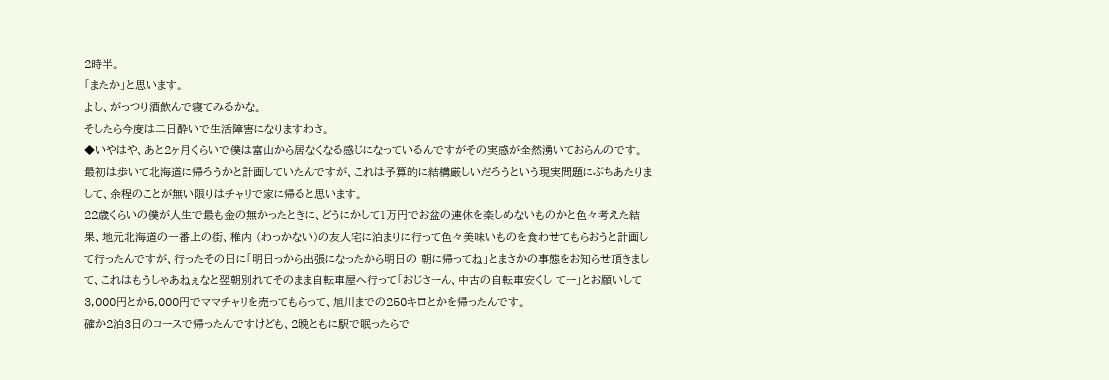2時半。
「またか」と思います。
よし、がっつり酒飲んで寝てみるかな。
そしたら今度は二日酔いで生活障害になりますわさ。
◆いやはや、あと2ヶ月くらいで僕は富山から居なくなる感じになっているんですがその実感が全然湧いておらんのです。
最初は歩いて北海道に帰ろうかと計画していたんですが、これは予算的に結構厳しいだろうという現実問題にぶちあたりまして、余程のことが無い限りはチャリで家に帰ると思います。
22歳くらいの僕が人生で最も金の無かったときに、どうにかして1万円でお盆の連休を楽しめないものかと色々考えた結果、地元北海道の一番上の街、稚内 (わっかない)の友人宅に泊まりに行って色々美味いものを食わせてもらおうと計画して行ったんですが、行ったその日に「明日っから出張になったから明日の 朝に帰ってね」とまさかの事態をお知らせ頂きまして、これはもうしゃあねぇなと翌朝別れてそのまま自転車屋へ行って「おじさーん、中古の自転車安くし てー」とお願いして3,000円とか5,000円でママチャリを売ってもらって、旭川までの250キロとかを帰ったんです。
確か2泊3日のコースで帰ったんですけども、2晩ともに駅で眠ったらで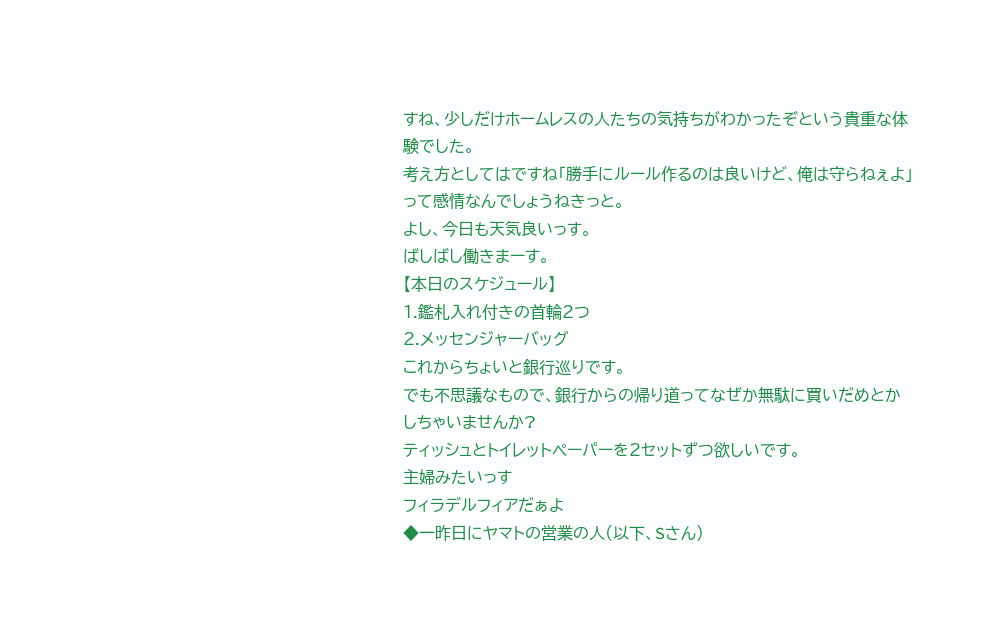すね、少しだけホームレスの人たちの気持ちがわかったぞという貴重な体験でした。
考え方としてはですね「勝手にルール作るのは良いけど、俺は守らねぇよ」って感情なんでしょうねきっと。
よし、今日も天気良いっす。
ばしばし働きまーす。
【本日のスケジュール】
1.鑑札入れ付きの首輪2つ
2.メッセンジャーバッグ
これからちょいと銀行巡りです。
でも不思議なもので、銀行からの帰り道ってなぜか無駄に買いだめとかしちゃいませんか?
ティッシュとトイレットペーパーを2セットずつ欲しいです。
主婦みたいっす
フィラデルフィアだぁよ
◆一昨日にヤマトの営業の人(以下、Sさん)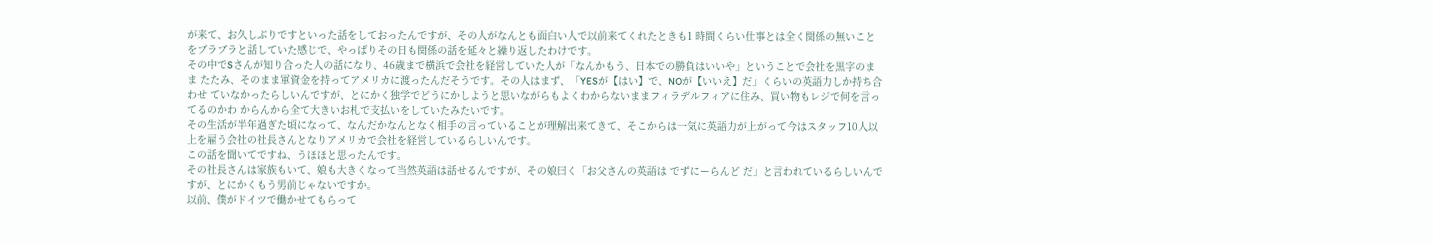が来て、お久しぶりですといった話をしておったんですが、その人がなんとも面白い人で以前来てくれたときも1 時間くらい仕事とは全く関係の無いことをブラブラと話していた感じで、やっぱりその日も関係の話を延々と繰り返したわけです。
その中でSさんが知り合った人の話になり、46歳まで横浜で会社を経営していた人が「なんかもう、日本での勝負はいいや」ということで会社を黒字のまま たたみ、そのまま軍資金を持ってアメリカに渡ったんだそうです。その人はまず、「YESが【はい】で、NOが【いいえ】だ」くらいの英語力しか持ち合わせ ていなかったらしいんですが、とにかく独学でどうにかしようと思いながらもよくわからないままフィラデルフィアに住み、買い物もレジで何を言ってるのかわ からんから全て大きいお札で支払いをしていたみたいです。
その生活が半年過ぎた頃になって、なんだかなんとなく相手の言っていることが理解出来てきて、そこからは一気に英語力が上がって今はスタッフ10人以上を雇う会社の社長さんとなりアメリカで会社を経営しているらしいんです。
この話を聞いてですね、うほほと思ったんです。
その社長さんは家族もいて、娘も大きくなって当然英語は話せるんですが、その娘曰く「お父さんの英語は でずにーらんど だ」と言われているらしいんですが、とにかくもう男前じゃないですか。
以前、僕がドイツで働かせてもらって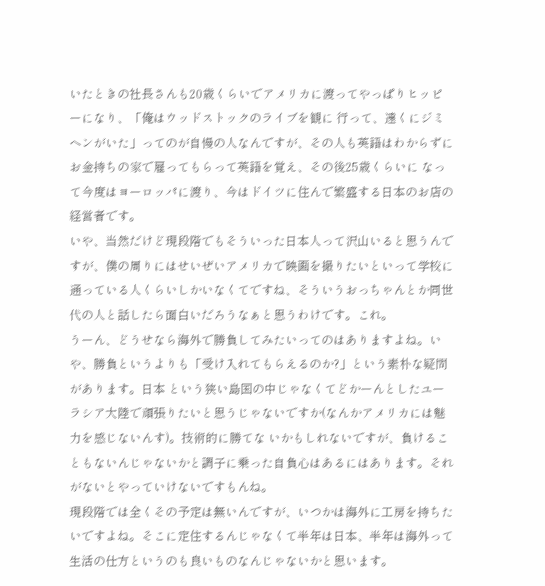いたときの社長さんも20歳くらいでアメリカに渡ってやっぱりヒッピーになり、「俺はウッドストックのライブを観に 行って、遠くにジミヘンがいた」ってのが自慢の人なんですが、その人も英語はわからずにお金持ちの家で雇ってもらって英語を覚え、その後25歳くらいに なって今度はヨーロッパに渡り、今はドイツに住んで繁盛する日本のお店の経営者です。
いや、当然だけど現段階でもそういった日本人って沢山いると思うんですが、僕の周りにはせいぜいアメリカで映画を撮りたいといって学校に通っている人くらいしかいなくてですね、そういうおっちゃんとか同世代の人と話したら面白いだろうなぁと思うわけです。これ。
うーん、どうせなら海外で勝負してみたいってのはありますよね。いや、勝負というよりも「受け入れてもらえるのか?」という素朴な疑問があります。日本 という狭い島国の中じゃなくてどかーんとしたユーラシア大陸で頑張りたいと思うじゃないですか(なんかアメリカには魅力を感じないんす)。技術的に勝てな いかもしれないですが、負けることもないんじゃないかと調子に乗った自負心はあるにはあります。それがないとやっていけないですもんね。
現段階では全くその予定は無いんですが、いつかは海外に工房を持ちたいですよね。そこに定住するんじゃなくて半年は日本、半年は海外って生活の仕方というのも良いものなんじゃないかと思います。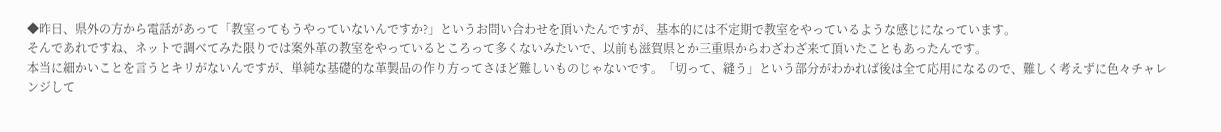◆昨日、県外の方から電話があって「教室ってもうやっていないんですか?」というお問い合わせを頂いたんですが、基本的には不定期で教室をやっているような感じになっています。
そんであれですね、ネットで調べてみた限りでは案外革の教室をやっているところって多くないみたいで、以前も滋賀県とか三重県からわざわざ来て頂いたこともあったんです。
本当に細かいことを言うとキリがないんですが、単純な基礎的な革製品の作り方ってさほど難しいものじゃないです。「切って、縫う」という部分がわかれば後は全て応用になるので、難しく考えずに色々チャレンジして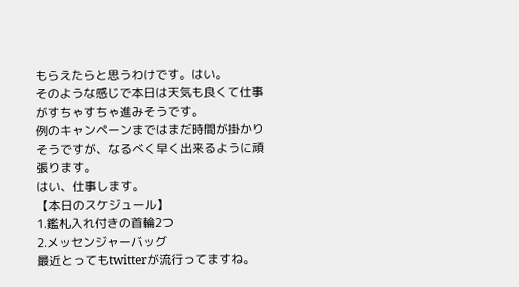もらえたらと思うわけです。はい。
そのような感じで本日は天気も良くて仕事がすちゃすちゃ進みそうです。
例のキャンペーンまではまだ時間が掛かりそうですが、なるべく早く出来るように頑張ります。
はい、仕事します。
【本日のスケジュール】
1.鑑札入れ付きの首輪2つ
2.メッセンジャーバッグ
最近とってもtwitterが流行ってますね。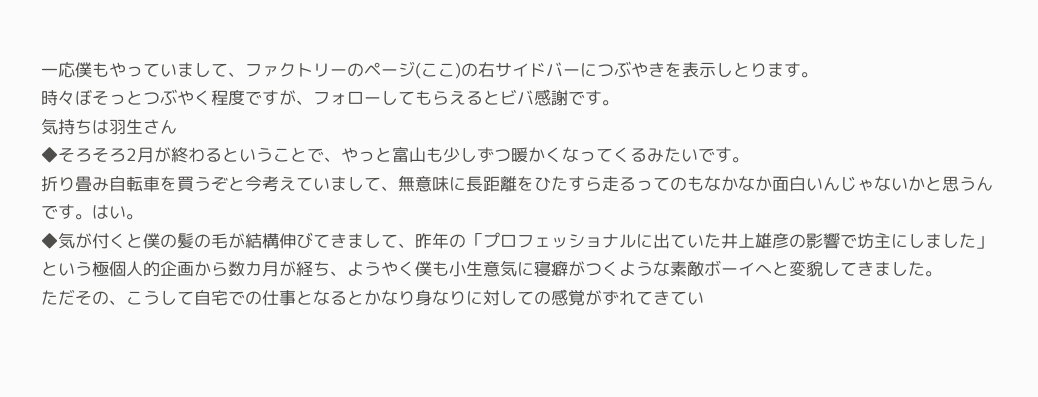一応僕もやっていまして、ファクトリーのページ(ここ)の右サイドバーにつぶやきを表示しとります。
時々ぼそっとつぶやく程度ですが、フォローしてもらえるとビバ感謝です。
気持ちは羽生さん
◆そろそろ2月が終わるということで、やっと富山も少しずつ暖かくなってくるみたいです。
折り畳み自転車を買うぞと今考えていまして、無意味に長距離をひたすら走るってのもなかなか面白いんじゃないかと思うんです。はい。
◆気が付くと僕の髪の毛が結構伸びてきまして、昨年の「プロフェッショナルに出ていた井上雄彦の影響で坊主にしました」という極個人的企画から数カ月が経ち、ようやく僕も小生意気に寝癖がつくような素敵ボーイへと変貌してきました。
ただその、こうして自宅での仕事となるとかなり身なりに対しての感覚がずれてきてい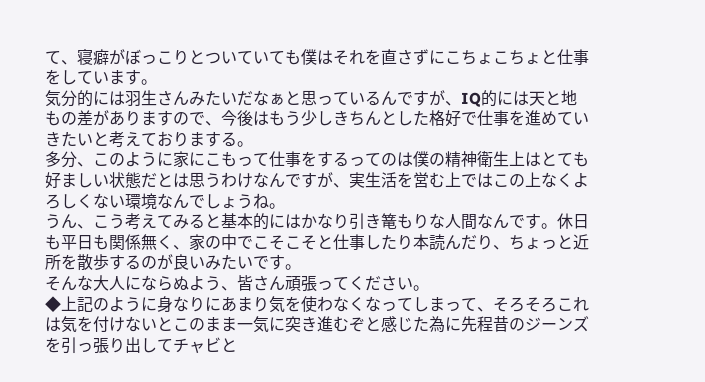て、寝癖がぼっこりとついていても僕はそれを直さずにこちょこちょと仕事をしています。
気分的には羽生さんみたいだなぁと思っているんですが、IQ的には天と地もの差がありますので、今後はもう少しきちんとした格好で仕事を進めていきたいと考えておりまする。
多分、このように家にこもって仕事をするってのは僕の精神衛生上はとても好ましい状態だとは思うわけなんですが、実生活を営む上ではこの上なくよろしくない環境なんでしょうね。
うん、こう考えてみると基本的にはかなり引き篭もりな人間なんです。休日も平日も関係無く、家の中でこそこそと仕事したり本読んだり、ちょっと近所を散歩するのが良いみたいです。
そんな大人にならぬよう、皆さん頑張ってください。
◆上記のように身なりにあまり気を使わなくなってしまって、そろそろこれは気を付けないとこのまま一気に突き進むぞと感じた為に先程昔のジーンズを引っ張り出してチャビと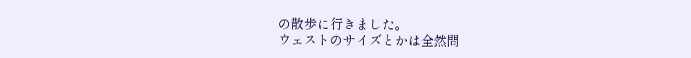の散歩に行きました。
ウェストのサイズとかは全然問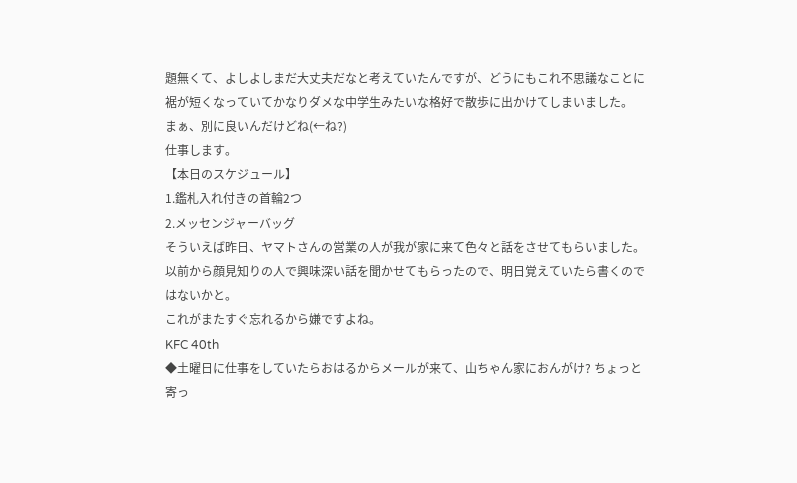題無くて、よしよしまだ大丈夫だなと考えていたんですが、どうにもこれ不思議なことに裾が短くなっていてかなりダメな中学生みたいな格好で散歩に出かけてしまいました。
まぁ、別に良いんだけどね(←ね?)
仕事します。
【本日のスケジュール】
1.鑑札入れ付きの首輪2つ
2.メッセンジャーバッグ
そういえば昨日、ヤマトさんの営業の人が我が家に来て色々と話をさせてもらいました。
以前から顔見知りの人で興味深い話を聞かせてもらったので、明日覚えていたら書くのではないかと。
これがまたすぐ忘れるから嫌ですよね。
KFC 40th
◆土曜日に仕事をしていたらおはるからメールが来て、山ちゃん家におんがけ? ちょっと寄っ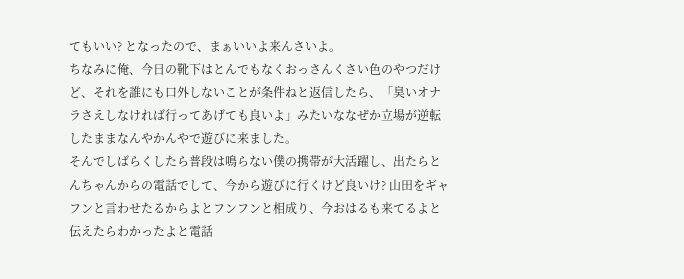てもいい? となったので、まぁいいよ来んさいよ。
ちなみに俺、今日の靴下はとんでもなくおっさんくさい色のやつだけど、それを誰にも口外しないことが条件ねと返信したら、「臭いオナラさえしなければ行ってあげても良いよ」みたいななぜか立場が逆転したままなんやかんやで遊びに来ました。
そんでしばらくしたら普段は鳴らない僕の携帯が大活躍し、出たらとんちゃんからの電話でして、今から遊びに行くけど良いけ? 山田をギャフンと言わせたるからよとフンフンと相成り、今おはるも来てるよと伝えたらわかったよと電話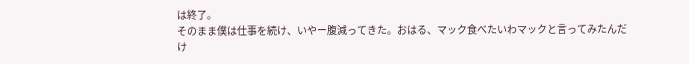は終了。
そのまま僕は仕事を続け、いやー腹減ってきた。おはる、マック食べたいわマックと言ってみたんだけ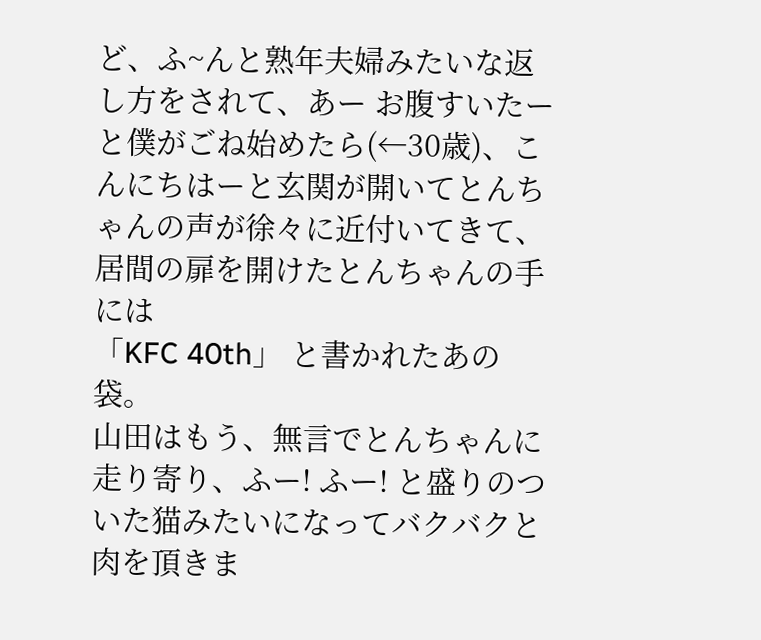ど、ふ~んと熟年夫婦みたいな返し方をされて、あー お腹すいたーと僕がごね始めたら(←30歳)、こんにちはーと玄関が開いてとんちゃんの声が徐々に近付いてきて、居間の扉を開けたとんちゃんの手には
「KFC 40th」 と書かれたあの袋。
山田はもう、無言でとんちゃんに走り寄り、ふー! ふー! と盛りのついた猫みたいになってバクバクと肉を頂きま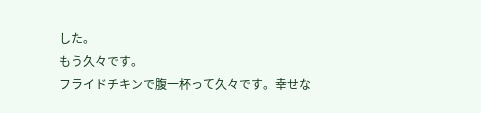した。
もう久々です。
フライドチキンで腹一杯って久々です。幸せな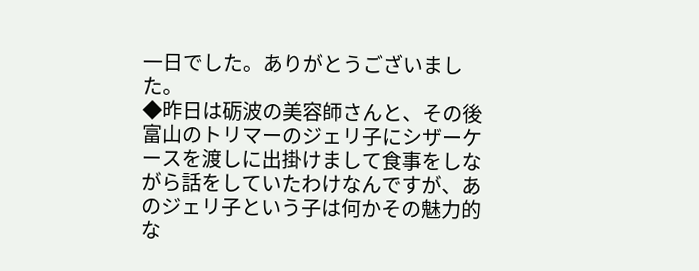一日でした。ありがとうございました。
◆昨日は砺波の美容師さんと、その後富山のトリマーのジェリ子にシザーケースを渡しに出掛けまして食事をしながら話をしていたわけなんですが、あのジェリ子という子は何かその魅力的な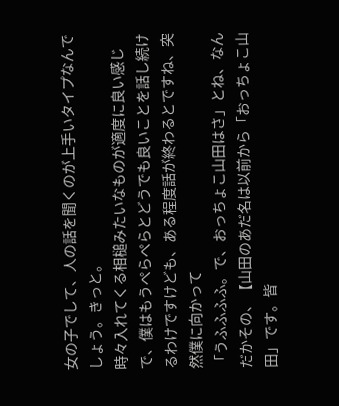女の子でして、人の話を聞くのが上手いタイプなんでしょう。きっと。
時々入れてくる相槌みたいなものが適度に良い感じで、僕はもうぺらぺらとどうでも良いことを話し続けるわけですけども、ある程度話が終わるとですね、突然僕に向かって
「うふふふふ。で、おっちょこ山田はさ」とね、なんだかその、【山田のあだ名は以前から「おっちょこ山田」です。皆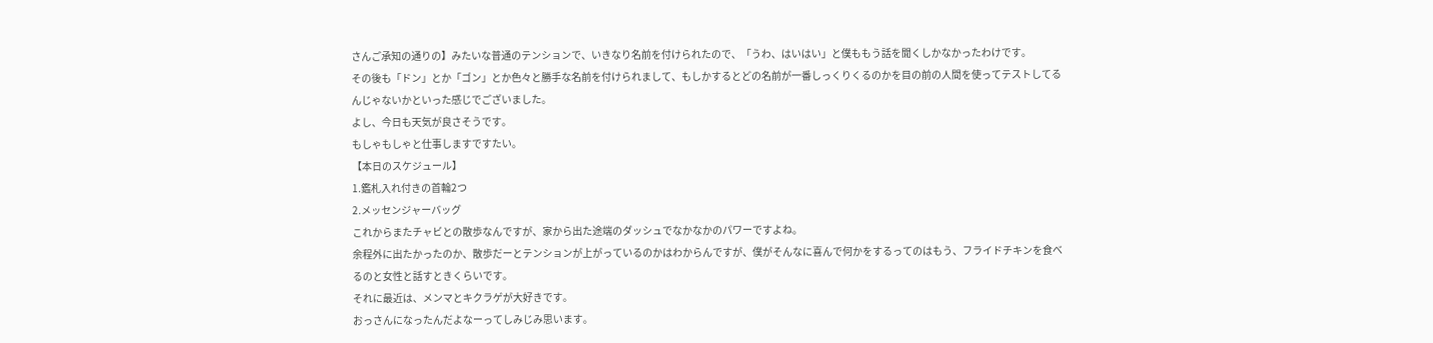さんご承知の通りの】みたいな普通のテンションで、いきなり名前を付けられたので、「うわ、はいはい」と僕ももう話を聞くしかなかったわけです。
その後も「ドン」とか「ゴン」とか色々と勝手な名前を付けられまして、もしかするとどの名前が一番しっくりくるのかを目の前の人間を使ってテストしてるんじゃないかといった感じでございました。
よし、今日も天気が良さそうです。
もしゃもしゃと仕事しますですたい。
【本日のスケジュール】
1.鑑札入れ付きの首輪2つ
2.メッセンジャーバッグ
これからまたチャビとの散歩なんですが、家から出た途端のダッシュでなかなかのパワーですよね。
余程外に出たかったのか、散歩だーとテンションが上がっているのかはわからんですが、僕がそんなに喜んで何かをするってのはもう、フライドチキンを食べるのと女性と話すときくらいです。
それに最近は、メンマとキクラゲが大好きです。
おっさんになったんだよなーってしみじみ思います。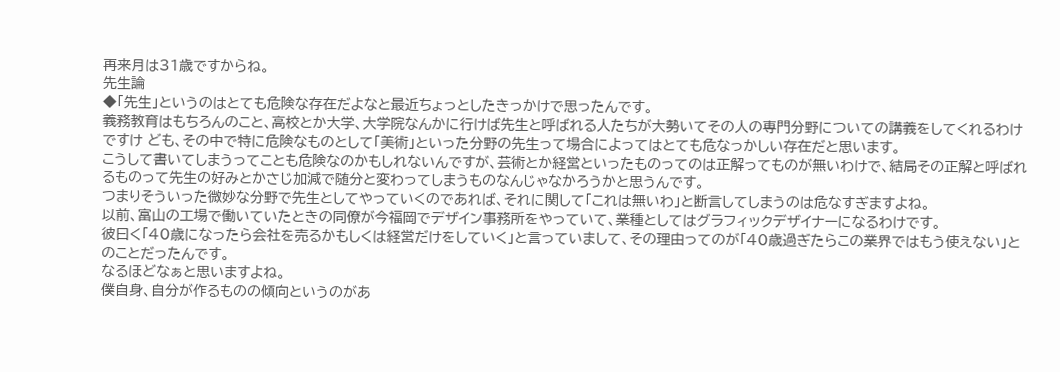再来月は31歳ですからね。
先生論
◆「先生」というのはとても危険な存在だよなと最近ちょっとしたきっかけで思ったんです。
義務教育はもちろんのこと、高校とか大学、大学院なんかに行けば先生と呼ばれる人たちが大勢いてその人の専門分野についての講義をしてくれるわけですけ ども、その中で特に危険なものとして「美術」といった分野の先生って場合によってはとても危なっかしい存在だと思います。
こうして書いてしまうってことも危険なのかもしれないんですが、芸術とか経営といったものってのは正解ってものが無いわけで、結局その正解と呼ばれるものって先生の好みとかさじ加減で随分と変わってしまうものなんじゃなかろうかと思うんです。
つまりそういった微妙な分野で先生としてやっていくのであれば、それに関して「これは無いわ」と断言してしまうのは危なすぎますよね。
以前、富山の工場で働いていたときの同僚が今福岡でデザイン事務所をやっていて、業種としてはグラフィックデザイナーになるわけです。
彼曰く「40歳になったら会社を売るかもしくは経営だけをしていく」と言っていまして、その理由ってのが「40歳過ぎたらこの業界ではもう使えない」とのことだったんです。
なるほどなぁと思いますよね。
僕自身、自分が作るものの傾向というのがあ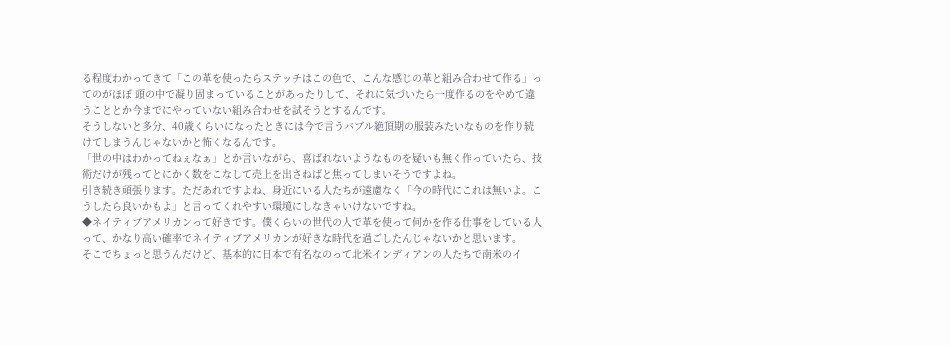る程度わかってきて「この革を使ったらステッチはこの色で、こんな感じの革と組み合わせて作る」ってのがほぼ 頭の中で凝り固まっていることがあったりして、それに気づいたら一度作るのをやめて違うこととか今までにやっていない組み合わせを試そうとするんです。
そうしないと多分、40歳くらいになったときには今で言うバブル絶頂期の服装みたいなものを作り続けてしまうんじゃないかと怖くなるんです。
「世の中はわかってねぇなぁ」とか言いながら、喜ばれないようなものを疑いも無く作っていたら、技術だけが残ってとにかく数をこなして売上を出さねばと焦ってしまいそうですよね。
引き続き頑張ります。ただあれですよね、身近にいる人たちが遠慮なく「今の時代にこれは無いよ。こうしたら良いかもよ」と言ってくれやすい環境にしなきゃいけないですね。
◆ネイティブアメリカンって好きです。僕くらいの世代の人で革を使って何かを作る仕事をしている人って、かなり高い確率でネイティブアメリカンが好きな時代を過ごしたんじゃないかと思います。
そこでちょっと思うんだけど、基本的に日本で有名なのって北米インディアンの人たちで南米のイ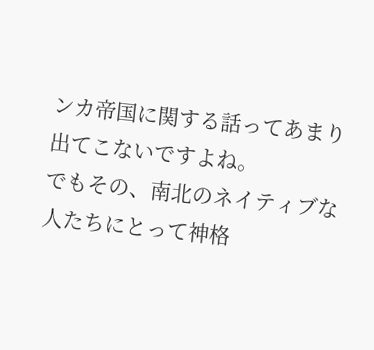ンカ帝国に関する話ってあまり出てこないですよね。
でもその、南北のネイティブな人たちにとって神格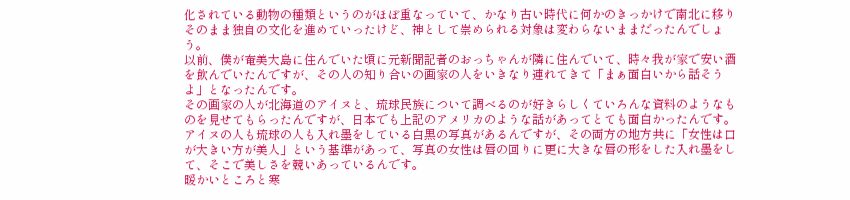化されている動物の種類というのがほぼ重なっていて、かなり古い時代に何かのきっかけで南北に移りそのまま独自の文化を進めていったけど、神として崇められる対象は変わらないままだったんでしょう。
以前、僕が奄美大島に住んでいた頃に元新聞記者のおっちゃんが隣に住んでいて、時々我が家で安い酒を飲んでいたんですが、その人の知り合いの画家の人をいきなり連れてきて「まぁ面白いから話そうよ」となったんです。
その画家の人が北海道のアイヌと、琉球民族について調べるのが好きらしくていろんな資料のようなものを見せてもらったんですが、日本でも上記のアメリカのような話があってとても面白かったんです。
アイヌの人も琉球の人も入れ墨をしている白黒の写真があるんですが、その両方の地方共に「女性は口が大きい方が美人」という基準があって、写真の女性は唇の回りに更に大きな唇の形をした入れ墨をして、そこで美しさを競いあっているんです。
暖かいところと寒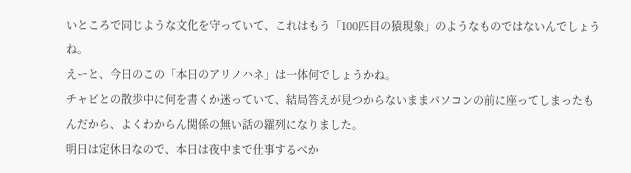いところで同じような文化を守っていて、これはもう「100匹目の猿現象」のようなものではないんでしょうね。
えーと、今日のこの「本日のアリノハネ」は一体何でしょうかね。
チャビとの散歩中に何を書くか迷っていて、結局答えが見つからないままパソコンの前に座ってしまったもんだから、よくわからん関係の無い話の羅列になりました。
明日は定休日なので、本日は夜中まで仕事するべか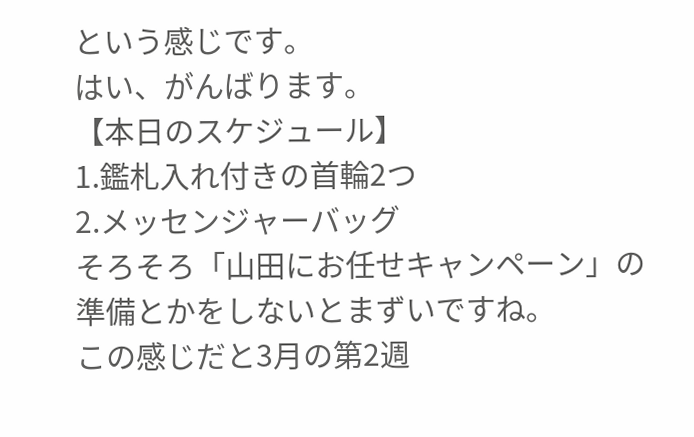という感じです。
はい、がんばります。
【本日のスケジュール】
1.鑑札入れ付きの首輪2つ
2.メッセンジャーバッグ
そろそろ「山田にお任せキャンペーン」の準備とかをしないとまずいですね。
この感じだと3月の第2週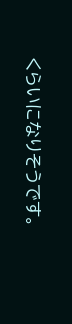くらいになりそうです。